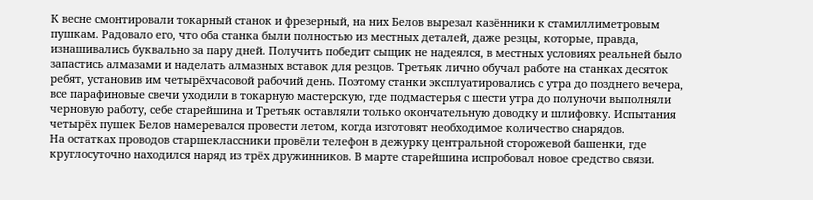К весне смонтировали токарный станок и фрезерный, на них Белов вырезал казённики к стамиллиметровым пушкам. Радовало его, что оба станка были полностью из местных деталей, даже резцы, которые, правда, изнашивались буквально за пару дней. Получить победит сыщик не надеялся, в местных условиях реальней было запастись алмазами и наделать алмазных вставок для резцов. Третьяк лично обучал работе на станках десяток ребят, установив им четырёхчасовой рабочий день. Поэтому станки эксплуатировались с утра до позднего вечера, все парафиновые свечи уходили в токарную мастерскую, где подмастерья с шести утра до полуночи выполняли черновую работу, себе старейшина и Третьяк оставляли только окончательную доводку и шлифовку. Испытания четырёх пушек Белов намеревался провести летом, когда изготовят необходимое количество снарядов.
На остатках проводов старшеклассники провёли телефон в дежурку центральной сторожевой башенки, где круглосуточно находился наряд из трёх дружинников. В марте старейшина испробовал новое средство связи.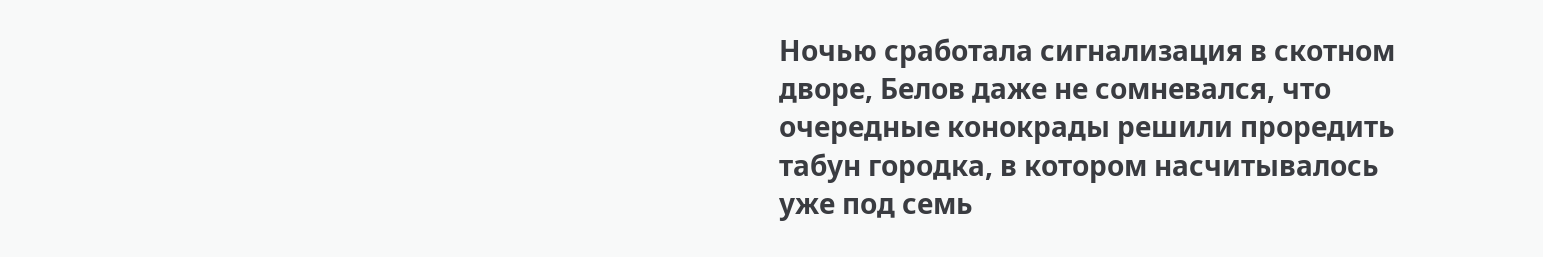Ночью сработала сигнализация в скотном дворе, Белов даже не сомневался, что очередные конокрады решили проредить табун городка, в котором насчитывалось уже под семь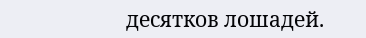десятков лошадей.